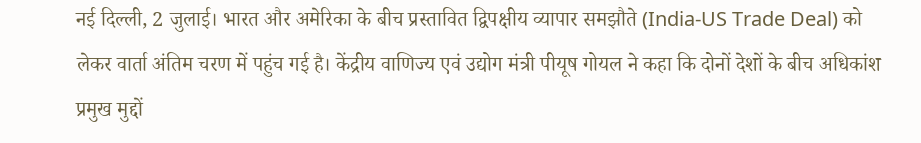नई दिल्ली, 2 जुलाई। भारत और अमेरिका के बीच प्रस्तावित द्विपक्षीय व्यापार समझौते (India-US Trade Deal) को लेकर वार्ता अंतिम चरण में पहुंच गई है। केंद्रीय वाणिज्य एवं उद्योग मंत्री पीयूष गोयल ने कहा कि दोनों देशों के बीच अधिकांश प्रमुख मुद्दों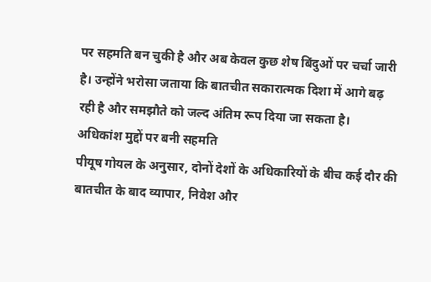पर सहमति बन चुकी है और अब केवल कुछ शेष बिंदुओं पर चर्चा जारी है। उन्होंने भरोसा जताया कि बातचीत सकारात्मक दिशा में आगे बढ़ रही है और समझौते को जल्द अंतिम रूप दिया जा सकता है।
अधिकांश मुद्दों पर बनी सहमति
पीयूष गोयल के अनुसार, दोनों देशों के अधिकारियों के बीच कई दौर की बातचीत के बाद व्यापार, निवेश और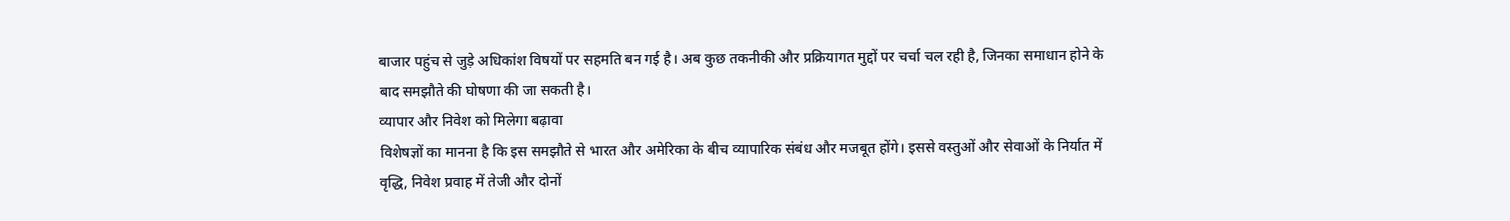बाजार पहुंच से जुड़े अधिकांश विषयों पर सहमति बन गई है। अब कुछ तकनीकी और प्रक्रियागत मुद्दों पर चर्चा चल रही है, जिनका समाधान होने के बाद समझौते की घोषणा की जा सकती है।
व्यापार और निवेश को मिलेगा बढ़ावा
विशेषज्ञों का मानना है कि इस समझौते से भारत और अमेरिका के बीच व्यापारिक संबंध और मजबूत होंगे। इससे वस्तुओं और सेवाओं के निर्यात में वृद्धि, निवेश प्रवाह में तेजी और दोनों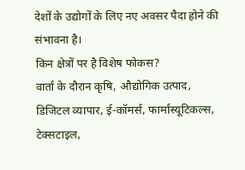देशों के उद्योगों के लिए नए अवसर पैदा होने की संभावना है।
किन क्षेत्रों पर है विशेष फोकस?
वार्ता के दौरान कृषि, औद्योगिक उत्पाद, डिजिटल व्यापार, ई-कॉमर्स, फार्मास्यूटिकल्स, टेक्सटाइल,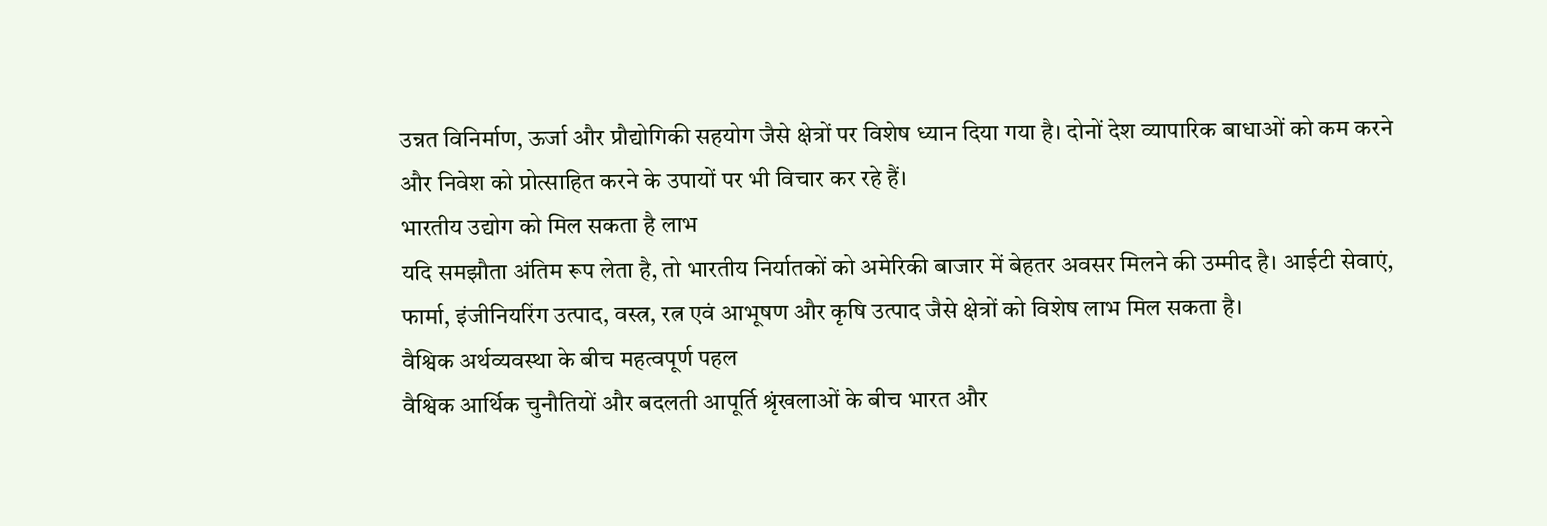उन्नत विनिर्माण, ऊर्जा और प्रौद्योगिकी सहयोग जैसे क्षेत्रों पर विशेष ध्यान दिया गया है। दोनों देश व्यापारिक बाधाओं को कम करने और निवेश को प्रोत्साहित करने के उपायों पर भी विचार कर रहे हैं।
भारतीय उद्योग को मिल सकता है लाभ
यदि समझौता अंतिम रूप लेता है, तो भारतीय निर्यातकों को अमेरिकी बाजार में बेहतर अवसर मिलने की उम्मीद है। आईटी सेवाएं, फार्मा, इंजीनियरिंग उत्पाद, वस्त्र, रत्न एवं आभूषण और कृषि उत्पाद जैसे क्षेत्रों को विशेष लाभ मिल सकता है।
वैश्विक अर्थव्यवस्था के बीच महत्वपूर्ण पहल
वैश्विक आर्थिक चुनौतियों और बदलती आपूर्ति श्रृंखलाओं के बीच भारत और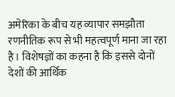अमेरिका के बीच यह व्यापार समझौता रणनीतिक रूप से भी महत्वपूर्ण माना जा रहा है। विशेषज्ञों का कहना है कि इससे दोनों देशों की आर्थिक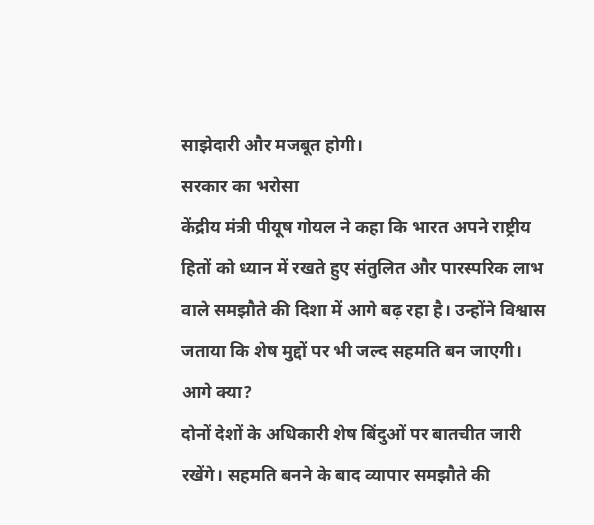साझेदारी और मजबूत होगी।
सरकार का भरोसा
केंद्रीय मंत्री पीयूष गोयल ने कहा कि भारत अपने राष्ट्रीय हितों को ध्यान में रखते हुए संतुलित और पारस्परिक लाभ वाले समझौते की दिशा में आगे बढ़ रहा है। उन्होंने विश्वास जताया कि शेष मुद्दों पर भी जल्द सहमति बन जाएगी।
आगे क्या?
दोनों देशों के अधिकारी शेष बिंदुओं पर बातचीत जारी रखेंगे। सहमति बनने के बाद व्यापार समझौते की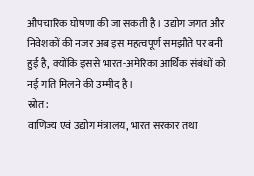औपचारिक घोषणा की जा सकती है। उद्योग जगत और निवेशकों की नजर अब इस महत्वपूर्ण समझौते पर बनी हुई है, क्योंकि इससे भारत-अमेरिका आर्थिक संबंधों को नई गति मिलने की उम्मीद है।
स्रोत:
वाणिज्य एवं उद्योग मंत्रालय, भारत सरकार तथा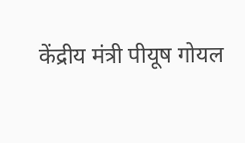केंद्रीय मंत्री पीयूष गोयल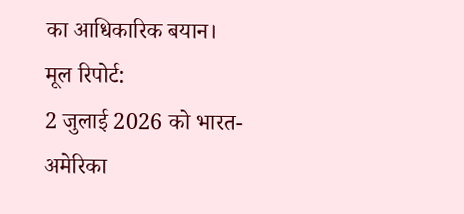का आधिकारिक बयान।
मूल रिपोर्ट:
2 जुलाई 2026 को भारत-अमेरिका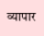व्यापार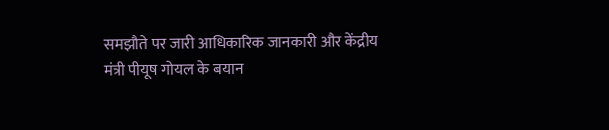समझौते पर जारी आधिकारिक जानकारी और केंद्रीय मंत्री पीयूष गोयल के बयान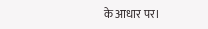के आधार पर।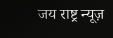जय राष्ट्र न्यूज़